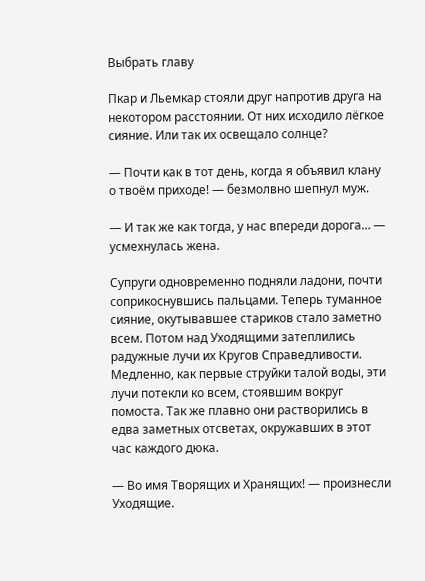Выбрать главу

Пкар и Льемкар стояли друг напротив друга на некотором расстоянии. От них исходило лёгкое сияние. Или так их освещало солнце?

— Почти как в тот день, когда я объявил клану о твоём приходе! — безмолвно шепнул муж.

— И так же как тогда, у нас впереди дорога… — усмехнулась жена.

Супруги одновременно подняли ладони, почти соприкоснувшись пальцами. Теперь туманное сияние, окутывавшее стариков стало заметно всем. Потом над Уходящими затеплились радужные лучи их Кругов Справедливости. Медленно, как первые струйки талой воды, эти лучи потекли ко всем, стоявшим вокруг помоста. Так же плавно они растворились в едва заметных отсветах, окружавших в этот час каждого дюка.

— Во имя Творящих и Хранящих! — произнесли Уходящие.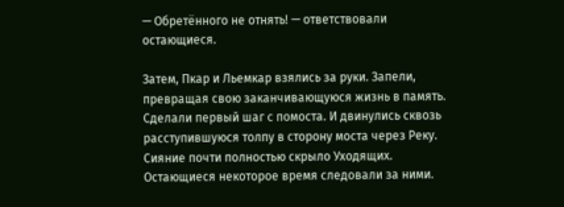— Обретённого не отнять! — ответствовали остающиеся.

Затем, Пкар и Льемкар взялись за руки. Запели, превращая свою заканчивающуюся жизнь в память. Сделали первый шаг с помоста. И двинулись сквозь расступившуюся толпу в сторону моста через Реку. Сияние почти полностью скрыло Уходящих. Остающиеся некоторое время следовали за ними.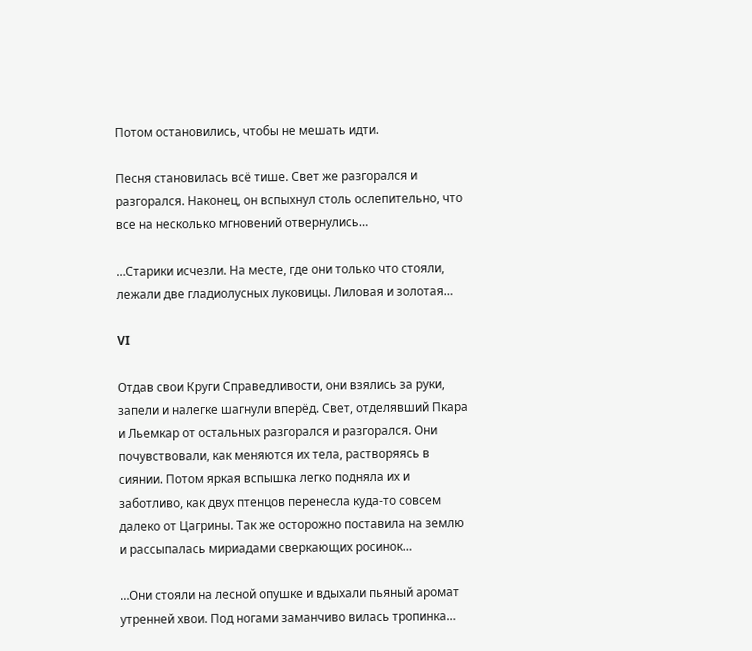Потом остановились, чтобы не мешать идти.

Песня становилась всё тише. Свет же разгорался и разгорался. Наконец, он вспыхнул столь ослепительно, что все на несколько мгновений отвернулись…

…Старики исчезли. На месте, где они только что стояли, лежали две гладиолусных луковицы. Лиловая и золотая…

VI

Отдав свои Круги Справедливости, они взялись за руки, запели и налегке шагнули вперёд. Свет, отделявший Пкара и Льемкар от остальных разгорался и разгорался. Они почувствовали, как меняются их тела, растворяясь в сиянии. Потом яркая вспышка легко подняла их и заботливо, как двух птенцов перенесла куда-то совсем далеко от Цагрины. Так же осторожно поставила на землю и рассыпалась мириадами сверкающих росинок…

…Они стояли на лесной опушке и вдыхали пьяный аромат утренней хвои. Под ногами заманчиво вилась тропинка…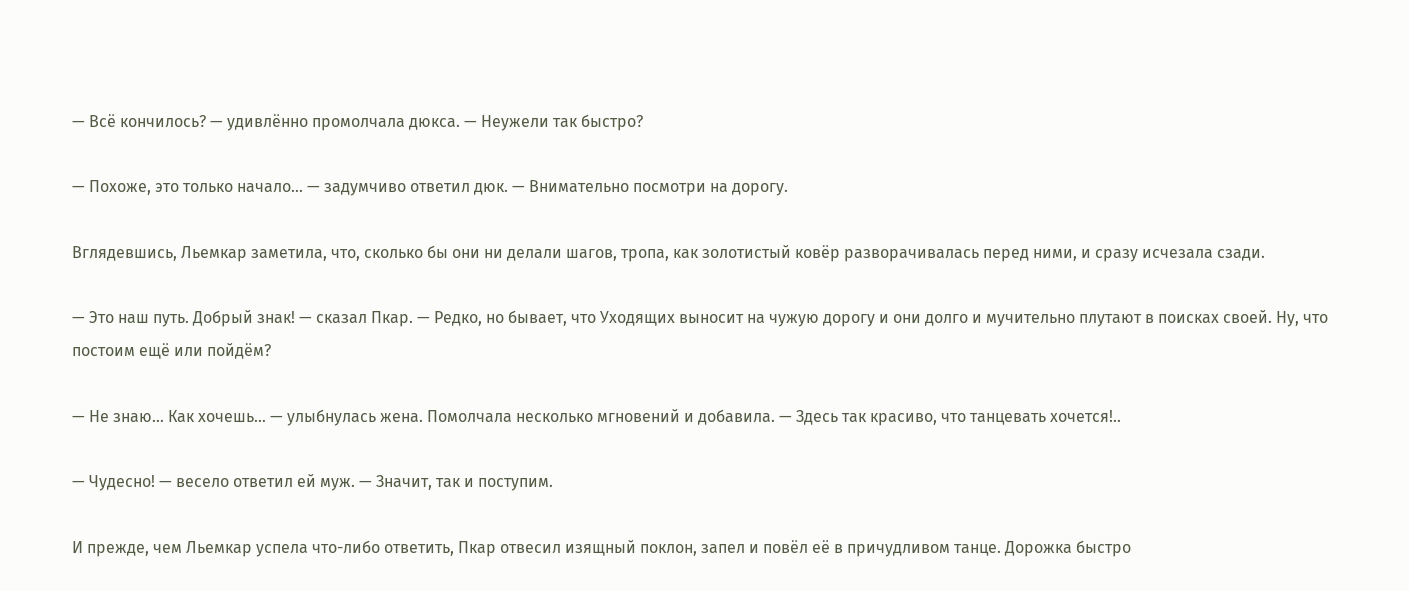— Всё кончилось? — удивлённо промолчала дюкса. — Неужели так быстро?

— Похоже, это только начало… — задумчиво ответил дюк. — Внимательно посмотри на дорогу.

Вглядевшись, Льемкар заметила, что, сколько бы они ни делали шагов, тропа, как золотистый ковёр разворачивалась перед ними, и сразу исчезала сзади.

— Это наш путь. Добрый знак! — сказал Пкар. — Редко, но бывает, что Уходящих выносит на чужую дорогу и они долго и мучительно плутают в поисках своей. Ну, что постоим ещё или пойдём?

— Не знаю… Как хочешь… — улыбнулась жена. Помолчала несколько мгновений и добавила. — Здесь так красиво, что танцевать хочется!..

— Чудесно! — весело ответил ей муж. — Значит, так и поступим.

И прежде, чем Льемкар успела что-либо ответить, Пкар отвесил изящный поклон, запел и повёл её в причудливом танце. Дорожка быстро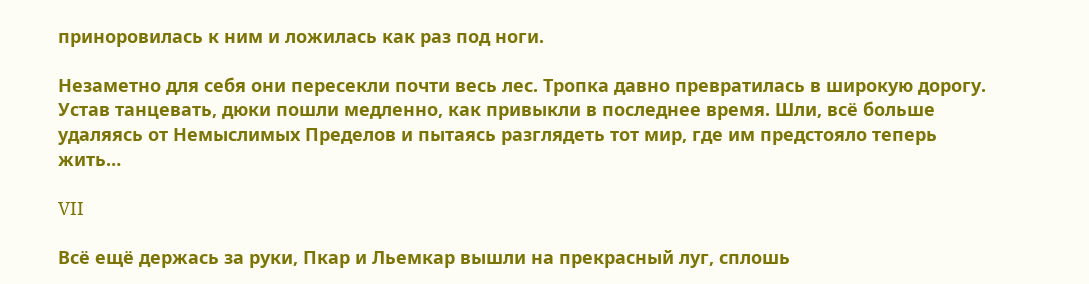приноровилась к ним и ложилась как раз под ноги.

Незаметно для себя они пересекли почти весь лес. Тропка давно превратилась в широкую дорогу. Устав танцевать, дюки пошли медленно, как привыкли в последнее время. Шли, всё больше удаляясь от Немыслимых Пределов и пытаясь разглядеть тот мир, где им предстояло теперь жить…

VII

Всё ещё держась за руки, Пкар и Льемкар вышли на прекрасный луг, сплошь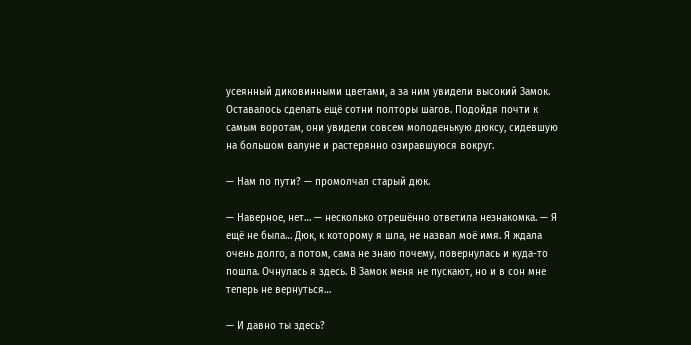усеянный диковинными цветами, а за ним увидели высокий Замок. Оставалось сделать ещё сотни полторы шагов. Подойдя почти к самым воротам, они увидели совсем молоденькую дюксу, сидевшую на большом валуне и растерянно озиравшуюся вокруг.

— Нам по пути? — промолчал старый дюк.

— Наверное, нет… — несколько отрешённо ответила незнакомка. — Я ещё не была… Дюк, к которому я шла, не назвал моё имя. Я ждала очень долго, а потом, сама не знаю почему, повернулась и куда-то пошла. Очнулась я здесь. В Замок меня не пускают, но и в сон мне теперь не вернуться…

— И давно ты здесь?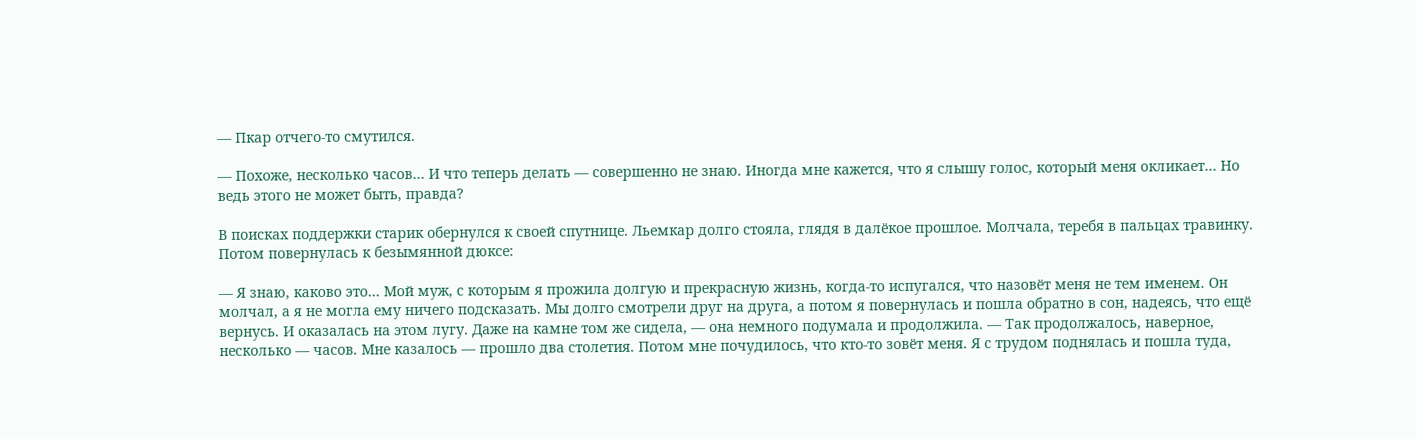— Пкар отчего-то смутился.

— Похоже, несколько часов… И что теперь делать — совершенно не знаю. Иногда мне кажется, что я слышу голос, который меня окликает… Но ведь этого не может быть, правда?

В поисках поддержки старик обернулся к своей спутнице. Льемкар долго стояла, глядя в далёкое прошлое. Молчала, теребя в пальцах травинку. Потом повернулась к безымянной дюксе:

— Я знаю, каково это… Мой муж, с которым я прожила долгую и прекрасную жизнь, когда-то испугался, что назовёт меня не тем именем. Он молчал, а я не могла ему ничего подсказать. Мы долго смотрели друг на друга, а потом я повернулась и пошла обратно в сон, надеясь, что ещё вернусь. И оказалась на этом лугу. Даже на камне том же сидела, — она немного подумала и продолжила. — Так продолжалось, наверное, несколько — часов. Мне казалось — прошло два столетия. Потом мне почудилось, что кто-то зовёт меня. Я с трудом поднялась и пошла туда,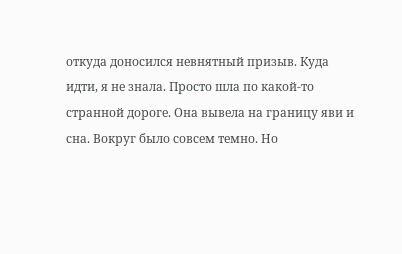откуда доносился невнятный призыв. Куда идти, я не знала. Просто шла по какой-то странной дороге. Она вывела на границу яви и сна. Вокруг было совсем темно. Но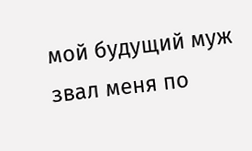мой будущий муж звал меня по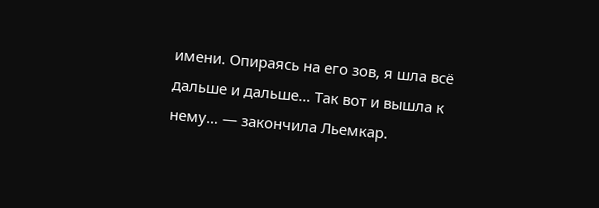имени. Опираясь на его зов, я шла всё дальше и дальше… Так вот и вышла к нему… — закончила Льемкар.